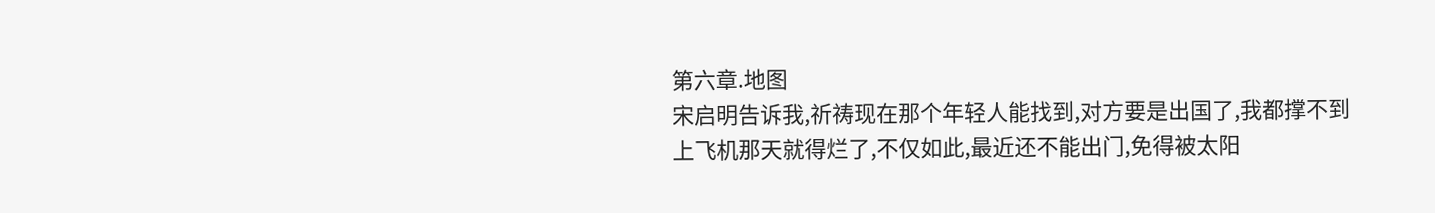第六章.地图
宋启明告诉我,祈祷现在那个年轻人能找到,对方要是出国了,我都撑不到上飞机那天就得烂了,不仅如此,最近还不能出门,免得被太阳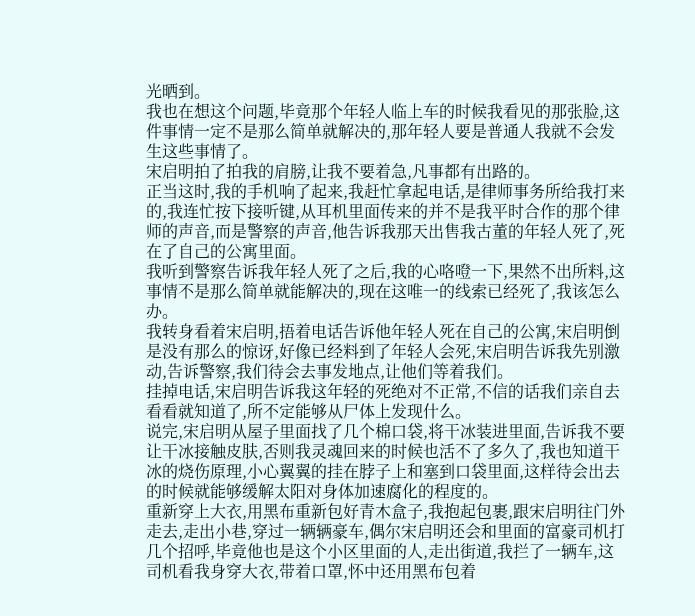光晒到。
我也在想这个问题,毕竟那个年轻人临上车的时候我看见的那张脸,这件事情一定不是那么简单就解决的,那年轻人要是普通人我就不会发生这些事情了。
宋启明拍了拍我的肩膀,让我不要着急,凡事都有出路的。
正当这时,我的手机响了起来,我赶忙拿起电话,是律师事务所给我打来的,我连忙按下接听键,从耳机里面传来的并不是我平时合作的那个律师的声音,而是警察的声音,他告诉我那天出售我古董的年轻人死了,死在了自己的公寓里面。
我听到警察告诉我年轻人死了之后,我的心咯噔一下,果然不出所料,这事情不是那么简单就能解决的,现在这唯一的线索已经死了,我该怎么办。
我转身看着宋启明,捂着电话告诉他年轻人死在自己的公寓,宋启明倒是没有那么的惊讶,好像已经料到了年轻人会死,宋启明告诉我先别激动,告诉警察,我们待会去事发地点,让他们等着我们。
挂掉电话,宋启明告诉我这年轻的死绝对不正常,不信的话我们亲自去看看就知道了,所不定能够从尸体上发现什么。
说完,宋启明从屋子里面找了几个棉口袋,将干冰装进里面,告诉我不要让干冰接触皮肤,否则我灵魂回来的时候也活不了多久了,我也知道干冰的烧伤原理,小心翼翼的挂在脖子上和塞到口袋里面,这样待会出去的时候就能够缓解太阳对身体加速腐化的程度的。
重新穿上大衣,用黑布重新包好青木盒子,我抱起包裹,跟宋启明往门外走去,走出小巷,穿过一辆辆豪车,偶尔宋启明还会和里面的富豪司机打几个招呼,毕竟他也是这个小区里面的人,走出街道,我拦了一辆车,这司机看我身穿大衣,带着口罩,怀中还用黑布包着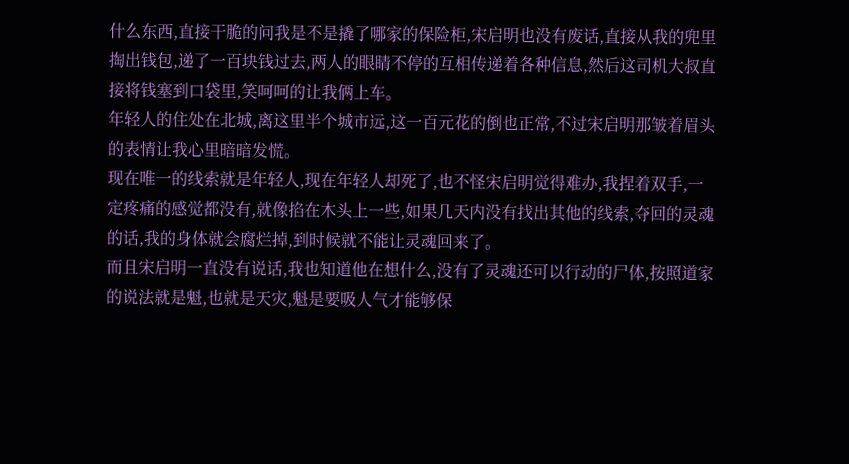什么东西,直接干脆的问我是不是撬了哪家的保险柜,宋启明也没有废话,直接从我的兜里掏出钱包,递了一百块钱过去,两人的眼睛不停的互相传递着各种信息,然后这司机大叔直接将钱塞到口袋里,笑呵呵的让我俩上车。
年轻人的住处在北城,离这里半个城市远,这一百元花的倒也正常,不过宋启明那皱着眉头的表情让我心里暗暗发慌。
现在唯一的线索就是年轻人,现在年轻人却死了,也不怪宋启明觉得难办,我捏着双手,一定疼痛的感觉都没有,就像掐在木头上一些,如果几天内没有找出其他的线索,夺回的灵魂的话,我的身体就会腐烂掉,到时候就不能让灵魂回来了。
而且宋启明一直没有说话,我也知道他在想什么,没有了灵魂还可以行动的尸体,按照道家的说法就是魁,也就是天灾,魁是要吸人气才能够保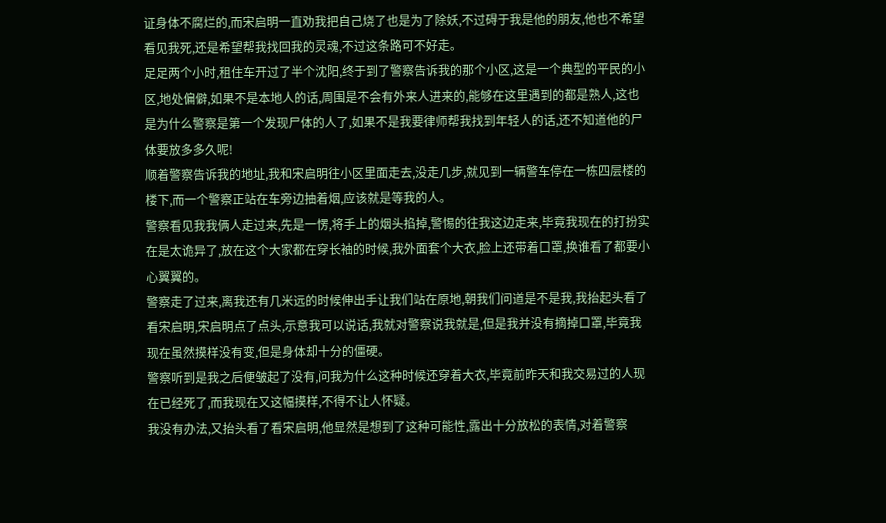证身体不腐烂的,而宋启明一直劝我把自己烧了也是为了除妖,不过碍于我是他的朋友,他也不希望看见我死,还是希望帮我找回我的灵魂,不过这条路可不好走。
足足两个小时,租住车开过了半个沈阳,终于到了警察告诉我的那个小区,这是一个典型的平民的小区,地处偏僻,如果不是本地人的话,周围是不会有外来人进来的,能够在这里遇到的都是熟人,这也是为什么警察是第一个发现尸体的人了,如果不是我要律师帮我找到年轻人的话,还不知道他的尸体要放多多久呢!
顺着警察告诉我的地址,我和宋启明往小区里面走去,没走几步,就见到一辆警车停在一栋四层楼的楼下,而一个警察正站在车旁边抽着烟,应该就是等我的人。
警察看见我我俩人走过来,先是一愣,将手上的烟头掐掉,警惕的往我这边走来,毕竟我现在的打扮实在是太诡异了,放在这个大家都在穿长袖的时候,我外面套个大衣,脸上还带着口罩,换谁看了都要小心翼翼的。
警察走了过来,离我还有几米远的时候伸出手让我们站在原地,朝我们问道是不是我,我抬起头看了看宋启明,宋启明点了点头,示意我可以说话,我就对警察说我就是,但是我并没有摘掉口罩,毕竟我现在虽然摸样没有变,但是身体却十分的僵硬。
警察听到是我之后便皱起了没有,问我为什么这种时候还穿着大衣,毕竟前昨天和我交易过的人现在已经死了,而我现在又这幅摸样,不得不让人怀疑。
我没有办法,又抬头看了看宋启明,他显然是想到了这种可能性,露出十分放松的表情,对着警察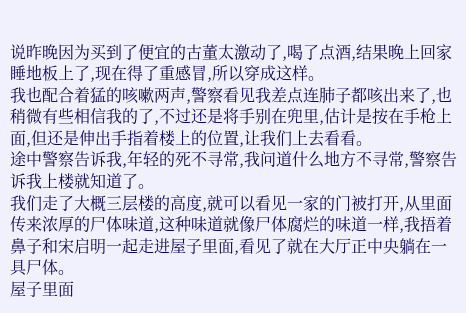说昨晚因为买到了便宜的古董太激动了,喝了点酒,结果晚上回家睡地板上了,现在得了重感冒,所以穿成这样。
我也配合着猛的咳嗽两声,警察看见我差点连肺子都咳出来了,也稍微有些相信我的了,不过还是将手别在兜里,估计是按在手枪上面,但还是伸出手指着楼上的位置,让我们上去看看。
途中警察告诉我,年轻的死不寻常,我问道什么地方不寻常,警察告诉我上楼就知道了。
我们走了大概三层楼的高度,就可以看见一家的门被打开,从里面传来浓厚的尸体味道,这种味道就像尸体腐烂的味道一样,我捂着鼻子和宋启明一起走进屋子里面,看见了就在大厅正中央躺在一具尸体。
屋子里面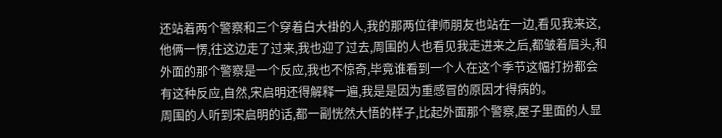还站着两个警察和三个穿着白大褂的人,我的那两位律师朋友也站在一边,看见我来这,他俩一愣,往这边走了过来,我也迎了过去,周围的人也看见我走进来之后,都皱着眉头,和外面的那个警察是一个反应,我也不惊奇,毕竟谁看到一个人在这个季节这幅打扮都会有这种反应,自然,宋启明还得解释一遍,我是是因为重感冒的原因才得病的。
周围的人听到宋启明的话,都一副恍然大悟的样子,比起外面那个警察,屋子里面的人显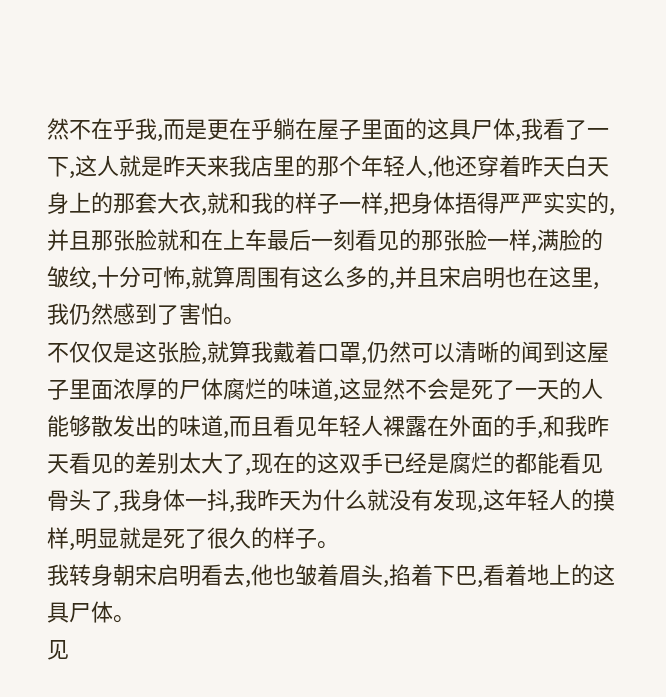然不在乎我,而是更在乎躺在屋子里面的这具尸体,我看了一下,这人就是昨天来我店里的那个年轻人,他还穿着昨天白天身上的那套大衣,就和我的样子一样,把身体捂得严严实实的,并且那张脸就和在上车最后一刻看见的那张脸一样,满脸的皱纹,十分可怖,就算周围有这么多的,并且宋启明也在这里,我仍然感到了害怕。
不仅仅是这张脸,就算我戴着口罩,仍然可以清晰的闻到这屋子里面浓厚的尸体腐烂的味道,这显然不会是死了一天的人能够散发出的味道,而且看见年轻人裸露在外面的手,和我昨天看见的差别太大了,现在的这双手已经是腐烂的都能看见骨头了,我身体一抖,我昨天为什么就没有发现,这年轻人的摸样,明显就是死了很久的样子。
我转身朝宋启明看去,他也皱着眉头,掐着下巴,看着地上的这具尸体。
见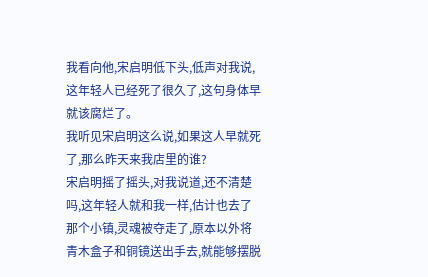我看向他,宋启明低下头,低声对我说,这年轻人已经死了很久了,这句身体早就该腐烂了。
我听见宋启明这么说,如果这人早就死了,那么昨天来我店里的谁?
宋启明摇了摇头,对我说道,还不清楚吗,这年轻人就和我一样,估计也去了那个小镇,灵魂被夺走了,原本以外将青木盒子和铜镜送出手去,就能够摆脱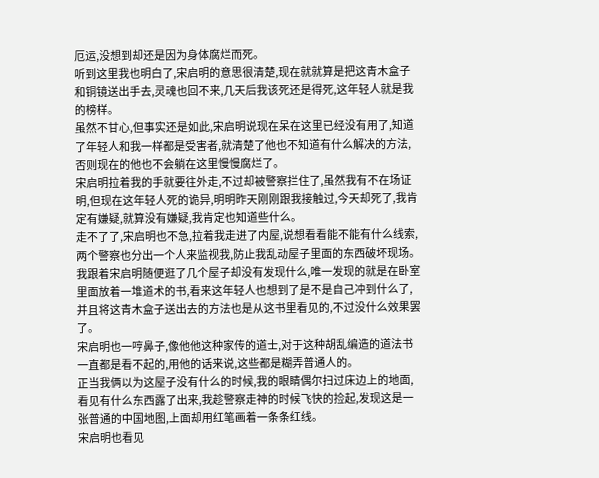厄运,没想到却还是因为身体腐烂而死。
听到这里我也明白了,宋启明的意思很清楚,现在就就算是把这青木盒子和铜镜送出手去,灵魂也回不来,几天后我该死还是得死,这年轻人就是我的榜样。
虽然不甘心,但事实还是如此,宋启明说现在呆在这里已经没有用了,知道了年轻人和我一样都是受害者,就清楚了他也不知道有什么解决的方法,否则现在的他也不会躺在这里慢慢腐烂了。
宋启明拉着我的手就要往外走,不过却被警察拦住了,虽然我有不在场证明,但现在这年轻人死的诡异,明明昨天刚刚跟我接触过,今天却死了,我肯定有嫌疑,就算没有嫌疑,我肯定也知道些什么。
走不了了,宋启明也不急,拉着我走进了内屋,说想看看能不能有什么线索,两个警察也分出一个人来监视我,防止我乱动屋子里面的东西破坏现场。
我跟着宋启明随便逛了几个屋子却没有发现什么,唯一发现的就是在卧室里面放着一堆道术的书,看来这年轻人也想到了是不是自己冲到什么了,并且将这青木盒子送出去的方法也是从这书里看见的,不过没什么效果罢了。
宋启明也一哼鼻子,像他他这种家传的道士,对于这种胡乱编造的道法书一直都是看不起的,用他的话来说,这些都是糊弄普通人的。
正当我俩以为这屋子没有什么的时候,我的眼睛偶尔扫过床边上的地面,看见有什么东西露了出来,我趁警察走神的时候飞快的捡起,发现这是一张普通的中国地图,上面却用红笔画着一条条红线。
宋启明也看见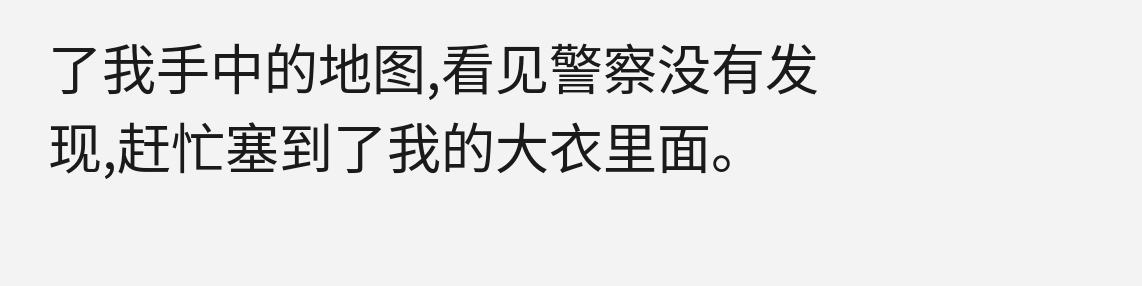了我手中的地图,看见警察没有发现,赶忙塞到了我的大衣里面。